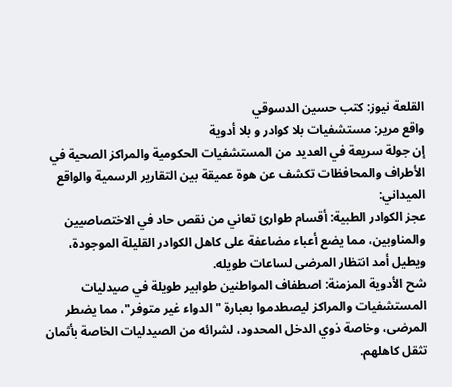القلعة نيوز: كتب حسين الدسوقي
واقع مرير: مستشفيات بلا كوادر و بلا أدوية
إن جولة سريعة في العديد من المستشفيات الحكومية والمراكز الصحية في الأطراف والمحافظات تكشف عن هوة عميقة بين التقارير الرسمية والواقع الميداني:
عجز الكوادر الطبية: أقسام طوارئ تعاني من نقص حاد في الاختصاصيين والمناوبين، مما يضع أعباء مضاعفة على كاهل الكوادر القليلة الموجودة، ويطيل أمد انتظار المرضى لساعات طويله.
شح الأدوية المزمنة: اصطفاف المواطنين طوابير طويلة في صيدليات المستشفيات والمراكز ليصطدموا بعبارة "الدواء غير متوفر"، مما يضطر المرضى، وخاصة ذوي الدخل المحدود، لشرائه من الصيدليات الخاصة بأثمان تثقل كاهلهم.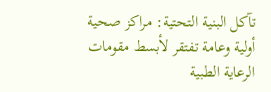تآكل البنية التحتية: مراكز صحية أولية وعامة تفتقر لأبسط مقومات الرعاية الطبية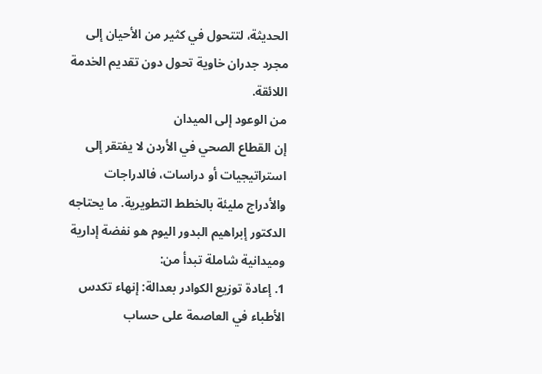الحديثة، لتتحول في كثير من الأحيان إلى مجرد جدران خاوية تحول دون تقديم الخدمة اللائقة.
من الوعود إلى الميدان
إن القطاع الصحي في الأردن لا يفتقر إلى استراتيجيات أو دراسات، فالدراجات والأدراج مليئة بالخطط التطويرية. ما يحتاجه الدكتور إبراهيم البدور اليوم هو نفضة إدارية وميدانية شاملة تبدأ من:
1. إعادة توزيع الكوادر بعدالة: إنهاء تكدس الأطباء في العاصمة على حساب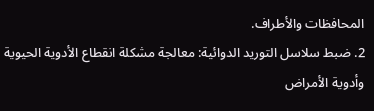المحافظات والأطراف.
2. ضبط سلاسل التوريد الدوائية: معالجة مشكلة انقطاع الأدوية الحيوية وأدوية الأمراض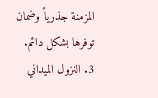المزمنة جذرياً وضمان توفرها بشكل دائم.
3. النزول الميداني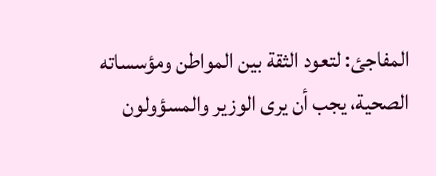المفاجئ: لتعود الثقة بين المواطن ومؤسساته الصحية، يجب أن يرى الوزير والمسؤولون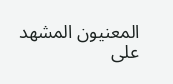المعنيون المشهد على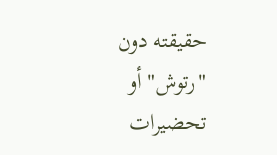حقيقته دون "رتوش" أو تحضيرات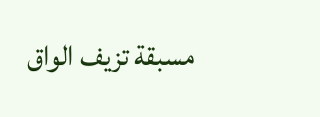مسبقة تزيف الواق